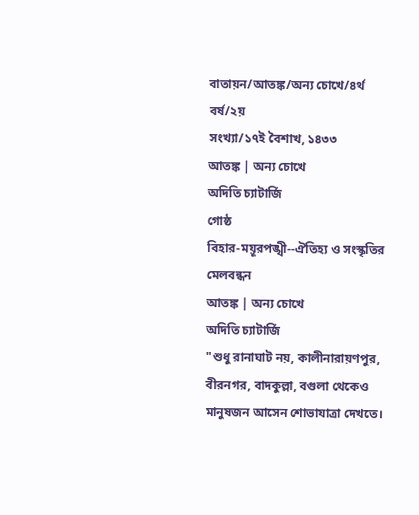বাতায়ন/আতঙ্ক/অন্য চোখে/৪র্থ বর্ষ/২য়
সংখ্যা/১৭ই বৈশাখ, ১৪৩৩
আতঙ্ক | অন্য চোখে
অদিতি চ্যাটার্জি
গোষ্ঠ
বিহার-ময়ূরপঙ্খী--ঐতিহ্য ও সংস্কৃতির মেলবন্ধন
আতঙ্ক | অন্য চোখে
অদিতি চ্যাটার্জি
"শুধু রানাঘাট নয়, কালীনারায়ণপুর, বীরনগর, বাদকুল্লা, বগুলা থেকেও মানুষজন আসেন শোভাযাত্রা দেখতে।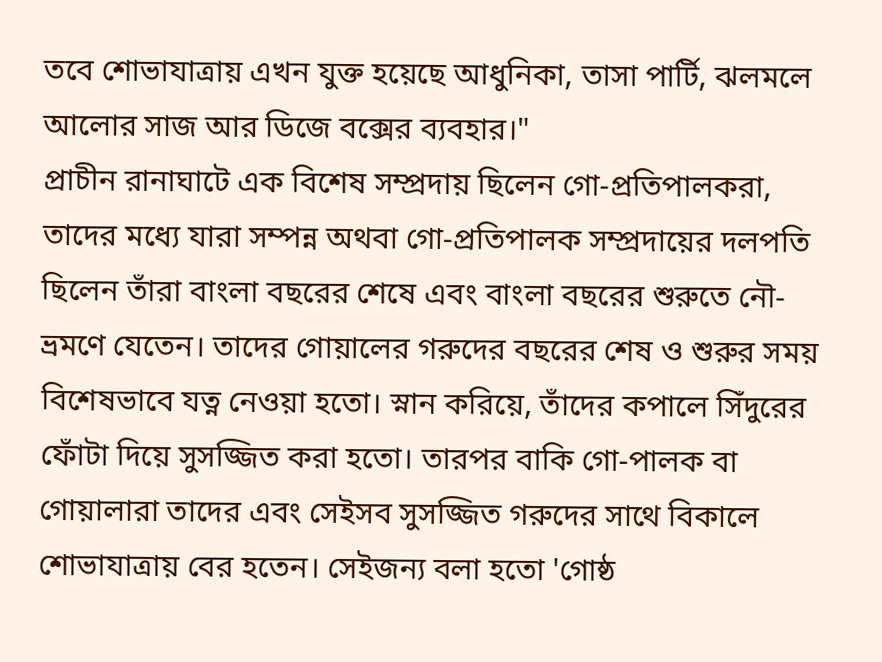তবে শোভাযাত্রায় এখন যুক্ত হয়েছে আধুনিকা, তাসা পার্টি, ঝলমলে আলোর সাজ আর ডিজে বক্সের ব্যবহার।"
প্রাচীন রানাঘাটে এক বিশেষ সম্প্রদায় ছিলেন গো-প্রতিপালকরা, তাদের মধ্যে যারা সম্পন্ন অথবা গো-প্রতিপালক সম্প্রদায়ের দলপতি ছিলেন তাঁরা বাংলা বছরের শেষে এবং বাংলা বছরের শুরুতে নৌ-ভ্রমণে যেতেন। তাদের গোয়ালের গরুদের বছরের শেষ ও শুরুর সময় বিশেষভাবে যত্ন নেওয়া হতো। স্নান করিয়ে, তাঁদের কপালে সিঁদুরের ফোঁটা দিয়ে সুসজ্জিত করা হতো। তারপর বাকি গো-পালক বা গোয়ালারা তাদের এবং সেইসব সুসজ্জিত গরুদের সাথে বিকালে শোভাযাত্রায় বের হতেন। সেইজন্য বলা হতো 'গোষ্ঠ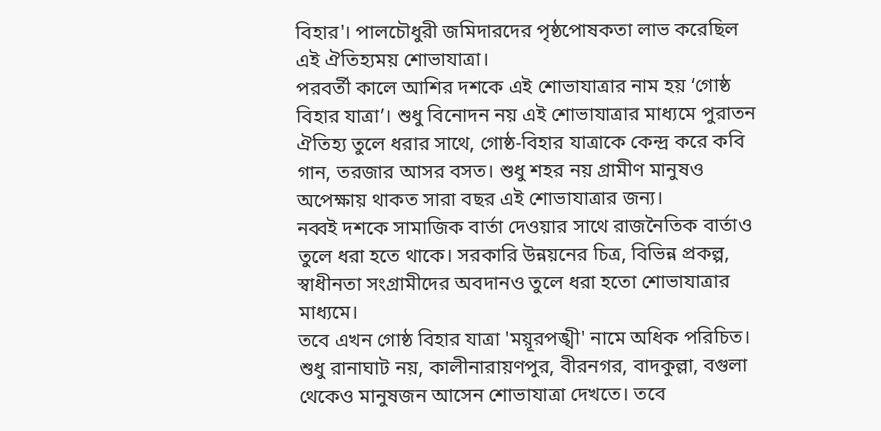বিহার'। পালচৌধুরী জমিদারদের পৃষ্ঠপোষকতা লাভ করেছিল এই ঐতিহ্যময় শোভাযাত্রা।
পরবর্তী কালে আশির দশকে এই শোভাযাত্রার নাম হয় ‘গোষ্ঠ বিহার যাত্রা’। শুধু বিনোদন নয় এই শোভাযাত্রার মাধ্যমে পুরাতন ঐতিহ্য তুলে ধরার সাথে, গোষ্ঠ-বিহার যাত্রাকে কেন্দ্র করে কবি গান, তরজার আসর বসত। শুধু শহর নয় গ্রামীণ মানুষও অপেক্ষায় থাকত সারা বছর এই শোভাযাত্রার জন্য।
নব্বই দশকে সামাজিক বার্তা দেওয়ার সাথে রাজনৈতিক বার্তাও তুলে ধরা হতে থাকে। সরকারি উন্নয়নের চিত্র, বিভিন্ন প্রকল্প, স্বাধীনতা সংগ্রামীদের অবদানও তুলে ধরা হতো শোভাযাত্রার মাধ্যমে।
তবে এখন গোষ্ঠ বিহার যাত্রা 'ময়ূরপঙ্খী' নামে অধিক পরিচিত। শুধু রানাঘাট নয়, কালীনারায়ণপুর, বীরনগর, বাদকুল্লা, বগুলা থেকেও মানুষজন আসেন শোভাযাত্রা দেখতে। তবে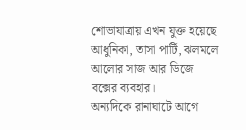শোভাযাত্রায় এখন যুক্ত হয়েছে আধুনিকা, তাসা পার্টি, ঝলমলে আলোর সাজ আর ডিজে বক্সের ব্যবহার।
অন্যদিকে রানাঘাটে আগে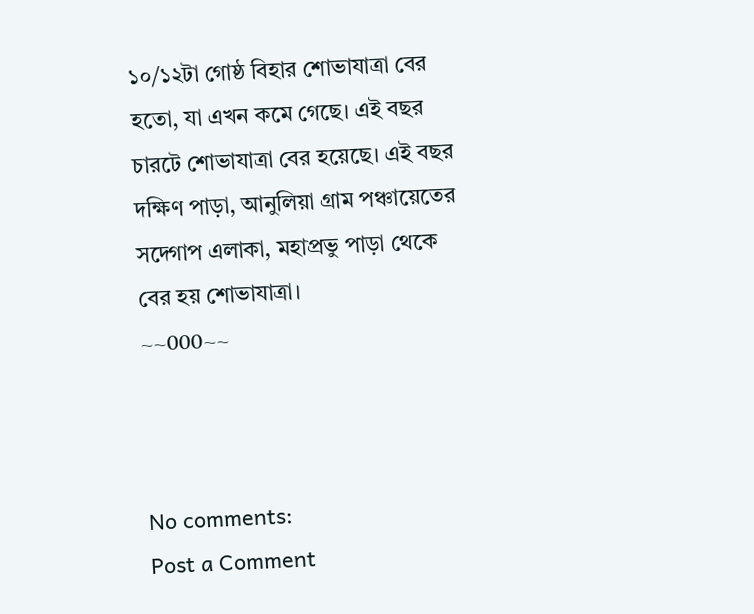১০/১২টা গোষ্ঠ বিহার শোভাযাত্রা বের হতো, যা এখন কমে গেছে। এই বছর চারটে শোভাযাত্রা বের হয়েছে। এই বছর দক্ষিণ পাড়া, আনুলিয়া গ্রাম পঞ্চায়েতের সদ্গোপ এলাকা, মহাপ্রভু পাড়া থেকে বের হয় শোভাযাত্রা।
~~000~~



No comments:
Post a Comment